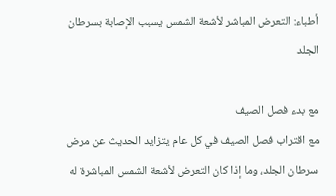أطباء: التعرض المباشر لأشعة الشمس يسبب الإصابة بسرطان الجلد

مع بدء فصل الصيف
مع اقتراب فصل الصيف في كل عام يتزايد الحديث عن مرض سرطان الجلد، وما إذا كان التعرض لأشعة الشمس المباشرة له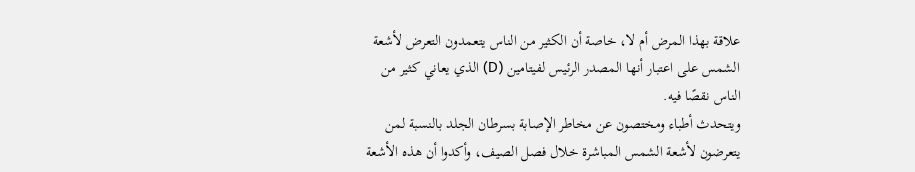علاقة بهذا المرض أم لا، خاصة أن الكثير من الناس يتعمدون التعرض لأشعة الشمس على اعتبار أنها المصدر الرئيس لفيتامين (D) الذي يعاني كثير من الناس نقصًا فيه.
ويتحدث أطباء ومختصون عن مخاطر الإصابة بسرطان الجلد بالنسبة لمن يتعرضون لأشعة الشمس المباشرة خلال فصل الصيف، وأكدوا أن هذه الأشعة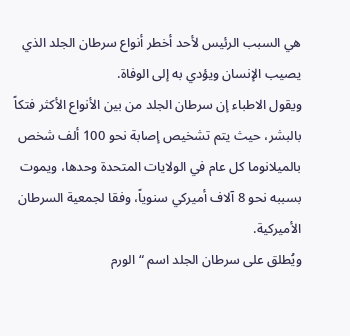هي السبب الرئيس لأحد أخطر أنواع سرطان الجلد الذي يصيب الإنسان ويؤدي به إلى الوفاة.
ويقول الاطباء إن سرطان الجلد من بين الأنواع الأكثر فتكاً بالبشر، حيث يتم تشخيص إصابة نحو 100 ألف شخص بالميلانوما كل عام في الولايات المتحدة وحدها، ويموت بسببه نحو 8 آلاف أميركي سنوياً، وفقا لجمعية السرطان الأميركية.
ويُطلق على سرطان الجلد اسم “الورم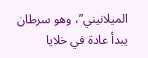الميلانيني”، وهو سرطان يبدأ عادة في خلايا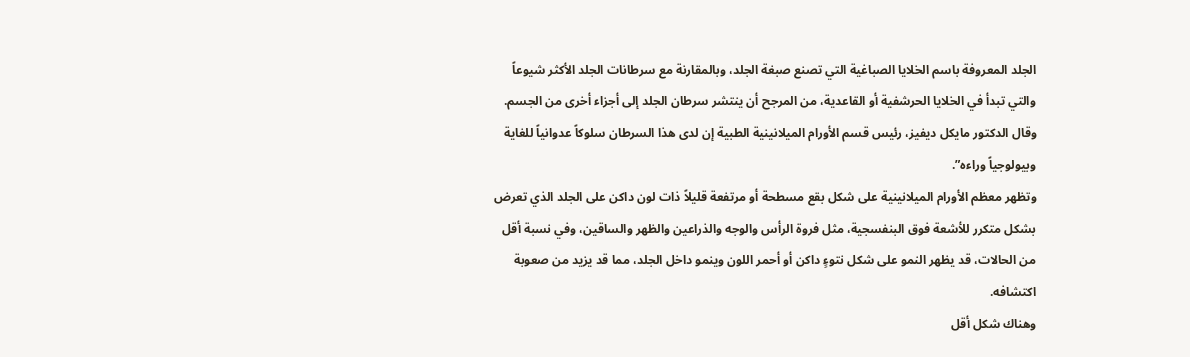الجلد المعروفة باسم الخلايا الصباغية التي تصنع صبغة الجلد، وبالمقارنة مع سرطانات الجلد الأكثر شيوعاً والتي تبدأ في الخلايا الحرشفية أو القاعدية، من المرجح أن ينتشر سرطان الجلد إلى أجزاء أخرى من الجسم.
وقال الدكتور مايكل ديفيز، رئيس قسم الأورام الميلانينية الطبية إن لدى هذا السرطان سلوكاً عدوانياً للغاية وبيولوجياً وراءه”.
وتظهر معظم الأورام الميلانينية على شكل بقع مسطحة أو مرتفعة قليلاً ذات لون داكن على الجلد الذي تعرض بشكل متكرر للأشعة فوق البنفسجية، مثل فروة الرأس والوجه والذراعين والظهر والساقين، وفي نسبة أقل من الحالات، قد يظهر النمو على شكل نتوءٍ داكن أو أحمر اللون وينمو داخل الجلد، مما قد يزيد من صعوبة اكتشافه.
وهناك شكل أقل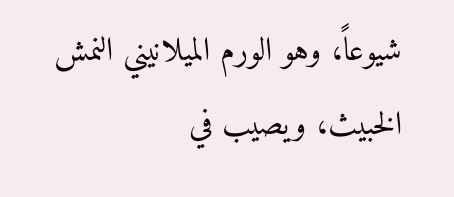شيوعاً، وهو الورم الميلانيني النمش الخبيث، ويصيب في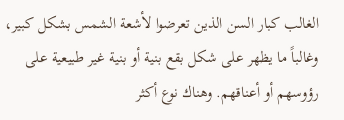الغالب كبار السن الذين تعرضوا لأشعة الشمس بشكل كبير، وغالباً ما يظهر على شكل بقع بنية أو بنية غير طبيعية على رؤوسهم أو أعناقهم. وهناك نوع أكثر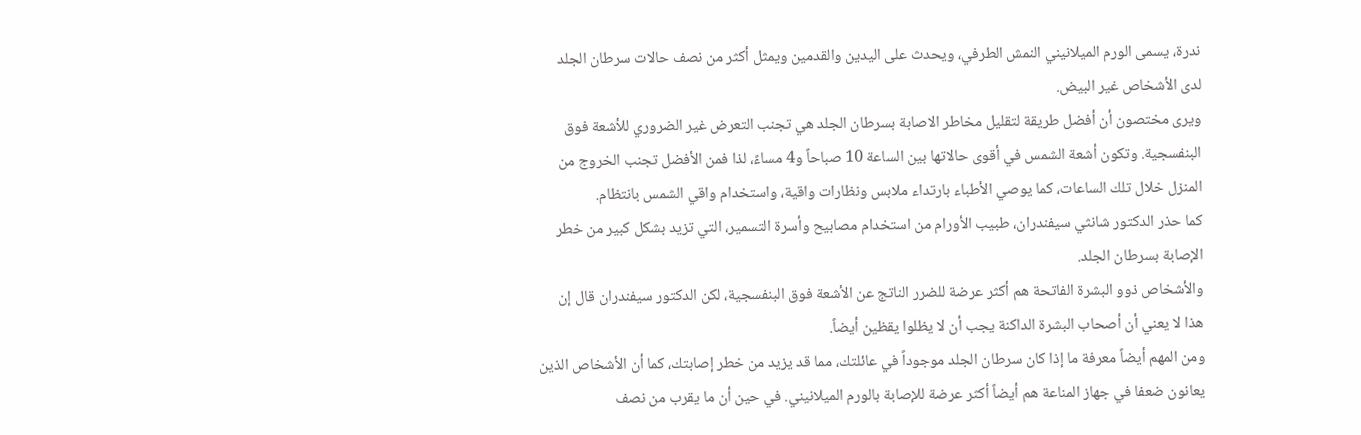ندرة، يسمى الورم الميلانيني النمش الطرفي، ويحدث على اليدين والقدمين ويمثل أكثر من نصف حالات سرطان الجلد لدى الأشخاص غير البيض.
ويرى مختصون أن أفضل طريقة لتقليل مخاطر الاصابة بسرطان الجلد هي تجنب التعرض غير الضروري للأشعة فوق البنفسجية. وتكون أشعة الشمس في أقوى حالاتها بين الساعة 10 صباحاً و4 مساءً، لذا فمن الأفضل تجنب الخروج من المنزل خلال تلك الساعات، كما يوصي الأطباء بارتداء ملابس ونظارات واقية، واستخدام واقي الشمس بانتظام.
كما حذر الدكتور شانثي سيفندران، طبيب الأورام من استخدام مصابيح وأسرة التسمير، التي تزيد بشكل كبير من خطر الإصابة بسرطان الجلد.
والأشخاص ذوو البشرة الفاتحة هم أكثر عرضة للضرر الناتج عن الأشعة فوق البنفسجية، لكن الدكتور سيفندران قال إن هذا لا يعني أن أصحاب البشرة الداكنة يجب أن لا يظلوا يقظين أيضاً.
ومن المهم أيضاً معرفة ما إذا كان سرطان الجلد موجوداً في عائلتك، مما قد يزيد من خطر إصابتك، كما أن الأشخاص الذين يعانون ضعفا في جهاز المناعة هم أيضاً أكثر عرضة للإصابة بالورم الميلانيني. في حين أن ما يقرب من نصف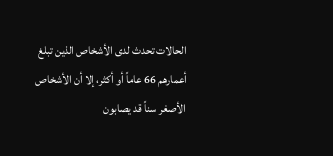الحالات تحدث لدى الأشخاص الذين تبلغ أعمارهم 66 عاماً أو أكثر، إلا أن الأشخاص الأصغر سناً قد يصابون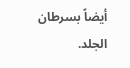أيضاً بسرطان الجلد.